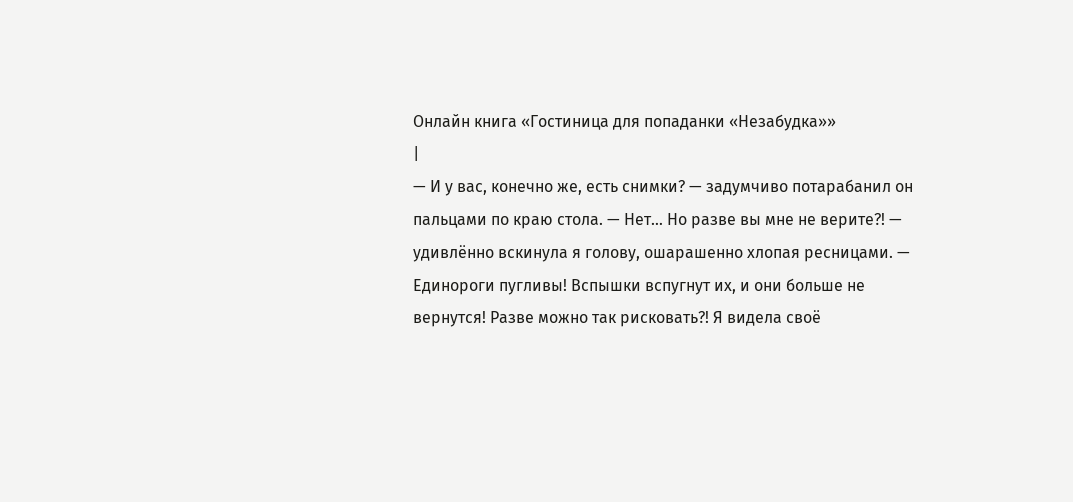Онлайн книга «Гостиница для попаданки «Незабудка»»
|
— И у вас, конечно же, есть снимки? — задумчиво потарабанил он пальцами по краю стола. — Нет… Но разве вы мне не верите?! — удивлённо вскинула я голову, ошарашенно хлопая ресницами. — Единороги пугливы! Вспышки вспугнут их, и они больше не вернутся! Разве можно так рисковать?! Я видела своё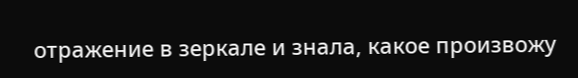отражение в зеркале и знала, какое произвожу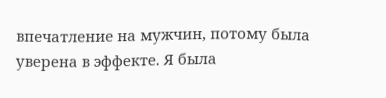впечатление на мужчин, потому была уверена в эффекте. Я была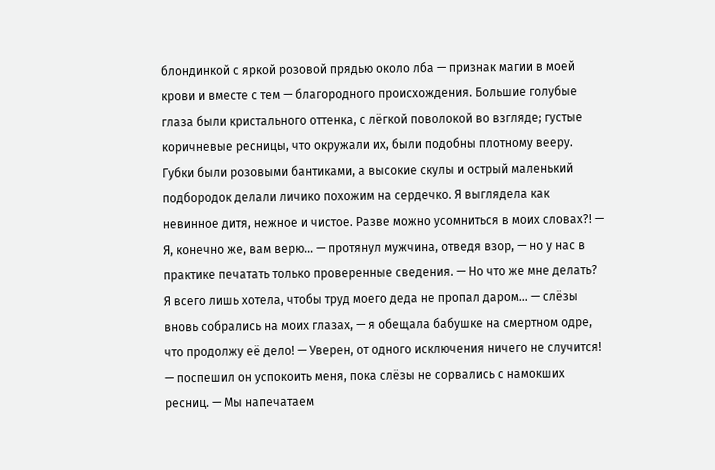блондинкой с яркой розовой прядью около лба — признак магии в моей крови и вместе с тем — благородного происхождения. Большие голубые глаза были кристального оттенка, с лёгкой поволокой во взгляде; густые коричневые ресницы, что окружали их, были подобны плотному вееру. Губки были розовыми бантиками, а высокие скулы и острый маленький подбородок делали личико похожим на сердечко. Я выглядела как невинное дитя, нежное и чистое. Разве можно усомниться в моих словах?! — Я, конечно же, вам верю… — протянул мужчина, отведя взор, — но у нас в практике печатать только проверенные сведения. — Но что же мне делать? Я всего лишь хотела, чтобы труд моего деда не пропал даром… — слёзы вновь собрались на моих глазах, — я обещала бабушке на смертном одре, что продолжу её дело! — Уверен, от одного исключения ничего не случится! — поспешил он успокоить меня, пока слёзы не сорвались с намокших ресниц. — Мы напечатаем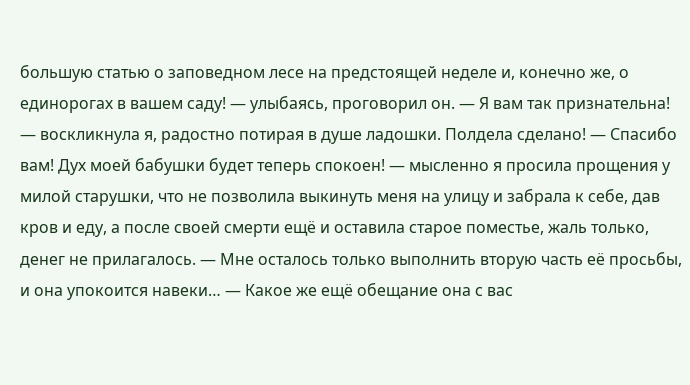большую статью о заповедном лесе на предстоящей неделе и, конечно же, о единорогах в вашем саду! — улыбаясь, проговорил он. — Я вам так признательна! — воскликнула я, радостно потирая в душе ладошки. Полдела сделано! — Спасибо вам! Дух моей бабушки будет теперь спокоен! — мысленно я просила прощения у милой старушки, что не позволила выкинуть меня на улицу и забрала к себе, дав кров и еду, а после своей смерти ещё и оставила старое поместье, жаль только, денег не прилагалось. — Мне осталось только выполнить вторую часть её просьбы, и она упокоится навеки… — Какое же ещё обещание она с вас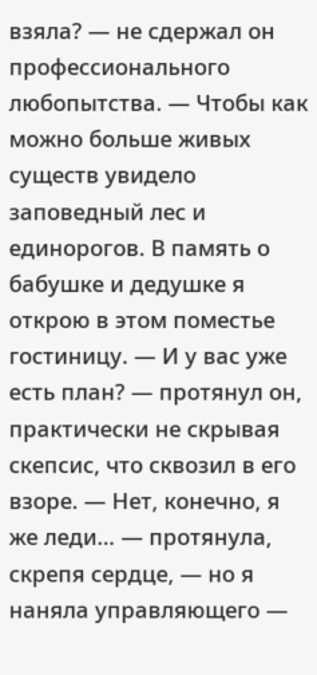взяла? — не сдержал он профессионального любопытства. — Чтобы как можно больше живых существ увидело заповедный лес и единорогов. В память о бабушке и дедушке я открою в этом поместье гостиницу. — И у вас уже есть план? — протянул он, практически не скрывая скепсис, что сквозил в его взоре. — Нет, конечно, я же леди… — протянула, скрепя сердце, — но я наняла управляющего —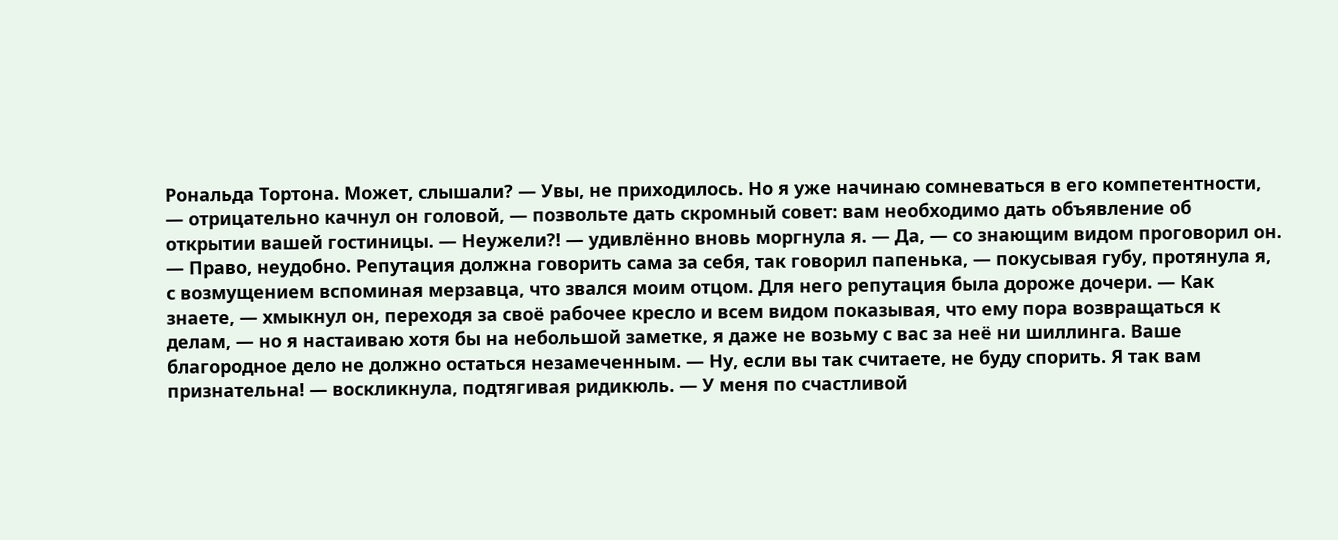Рональда Тортона. Может, слышали? — Увы, не приходилось. Но я уже начинаю сомневаться в его компетентности, — отрицательно качнул он головой, — позвольте дать скромный совет: вам необходимо дать объявление об открытии вашей гостиницы. — Неужели?! — удивлённо вновь моргнула я. — Да, — со знающим видом проговорил он. — Право, неудобно. Репутация должна говорить сама за себя, так говорил папенька, — покусывая губу, протянула я, с возмущением вспоминая мерзавца, что звался моим отцом. Для него репутация была дороже дочери. — Как знаете, — хмыкнул он, переходя за своё рабочее кресло и всем видом показывая, что ему пора возвращаться к делам, — но я настаиваю хотя бы на небольшой заметке, я даже не возьму с вас за неё ни шиллинга. Ваше благородное дело не должно остаться незамеченным. — Ну, если вы так считаете, не буду спорить. Я так вам признательна! — воскликнула, подтягивая ридикюль. — У меня по счастливой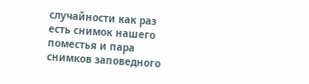случайности как раз есть снимок нашего поместья и пара снимков заповедного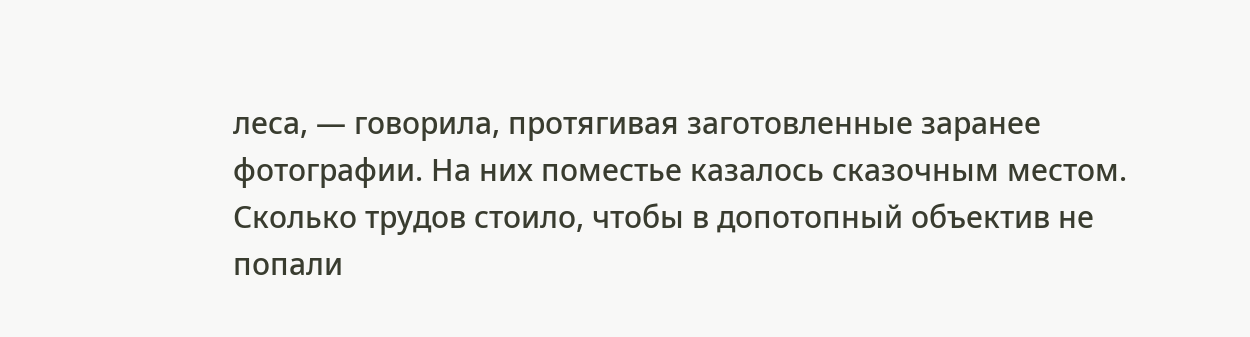леса, — говорила, протягивая заготовленные заранее фотографии. На них поместье казалось сказочным местом. Сколько трудов стоило, чтобы в допотопный объектив не попали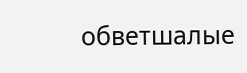обветшалые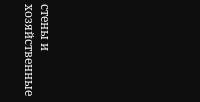стены и хозяйственные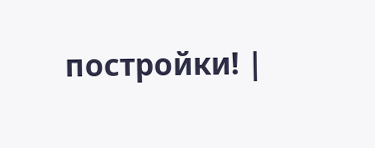постройки! |